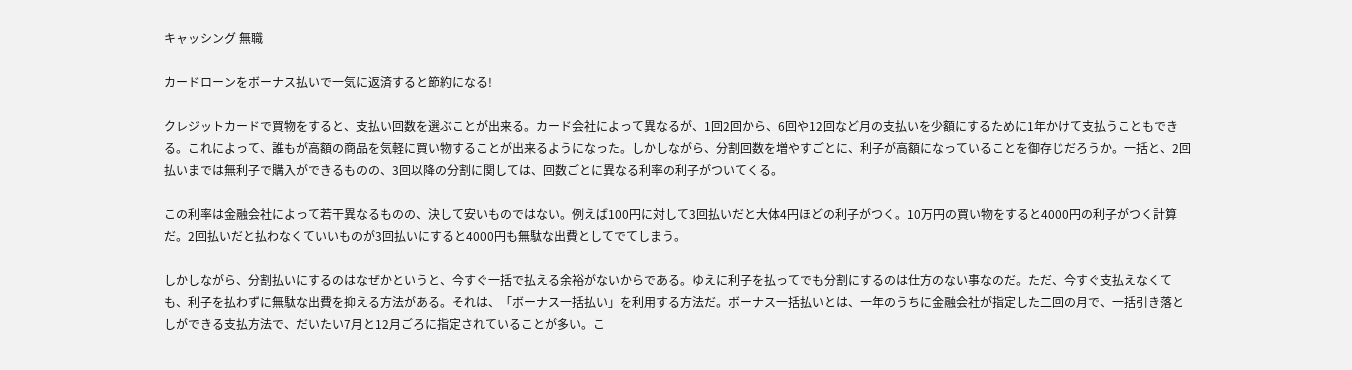キャッシング 無職

カードローンをボーナス払いで一気に返済すると節約になる!

クレジットカードで買物をすると、支払い回数を選ぶことが出来る。カード会社によって異なるが、1回2回から、6回や12回など月の支払いを少額にするために1年かけて支払うこともできる。これによって、誰もが高額の商品を気軽に買い物することが出来るようになった。しかしながら、分割回数を増やすごとに、利子が高額になっていることを御存じだろうか。一括と、2回払いまでは無利子で購入ができるものの、3回以降の分割に関しては、回数ごとに異なる利率の利子がついてくる。

この利率は金融会社によって若干異なるものの、決して安いものではない。例えば100円に対して3回払いだと大体4円ほどの利子がつく。10万円の買い物をすると4000円の利子がつく計算だ。2回払いだと払わなくていいものが3回払いにすると4000円も無駄な出費としてでてしまう。

しかしながら、分割払いにするのはなぜかというと、今すぐ一括で払える余裕がないからである。ゆえに利子を払ってでも分割にするのは仕方のない事なのだ。ただ、今すぐ支払えなくても、利子を払わずに無駄な出費を抑える方法がある。それは、「ボーナス一括払い」を利用する方法だ。ボーナス一括払いとは、一年のうちに金融会社が指定した二回の月で、一括引き落としができる支払方法で、だいたい7月と12月ごろに指定されていることが多い。こ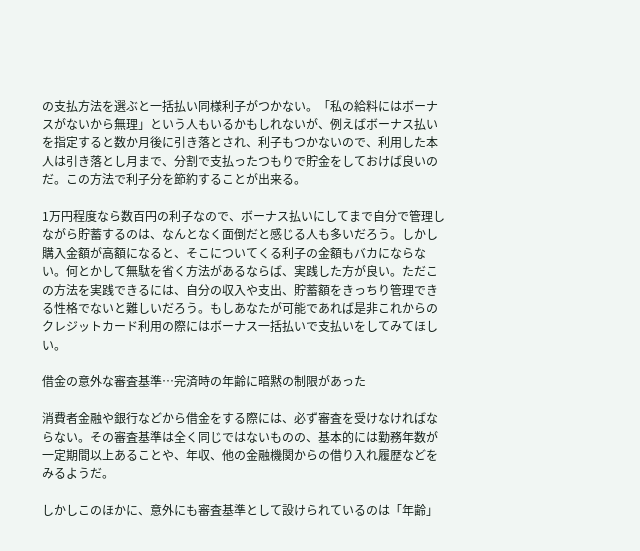の支払方法を選ぶと一括払い同様利子がつかない。「私の給料にはボーナスがないから無理」という人もいるかもしれないが、例えばボーナス払いを指定すると数か月後に引き落とされ、利子もつかないので、利用した本人は引き落とし月まで、分割で支払ったつもりで貯金をしておけば良いのだ。この方法で利子分を節約することが出来る。

1万円程度なら数百円の利子なので、ボーナス払いにしてまで自分で管理しながら貯蓄するのは、なんとなく面倒だと感じる人も多いだろう。しかし購入金額が高額になると、そこについてくる利子の金額もバカにならない。何とかして無駄を省く方法があるならば、実践した方が良い。ただこの方法を実践できるには、自分の収入や支出、貯蓄額をきっちり管理できる性格でないと難しいだろう。もしあなたが可能であれば是非これからのクレジットカード利用の際にはボーナス一括払いで支払いをしてみてほしい。

借金の意外な審査基準…完済時の年齢に暗黙の制限があった

消費者金融や銀行などから借金をする際には、必ず審査を受けなければならない。その審査基準は全く同じではないものの、基本的には勤務年数が一定期間以上あることや、年収、他の金融機関からの借り入れ履歴などをみるようだ。

しかしこのほかに、意外にも審査基準として設けられているのは「年齢」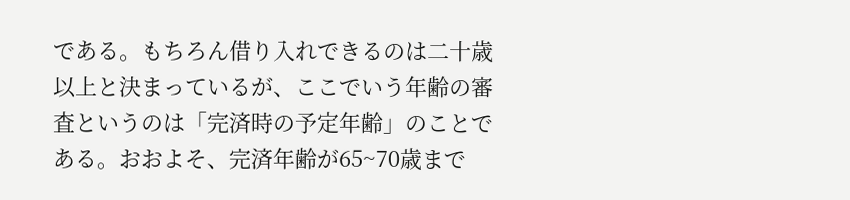である。もちろん借り入れできるのは二十歳以上と決まっているが、ここでいう年齢の審査というのは「完済時の予定年齢」のことである。おおよそ、完済年齢が65~70歳まで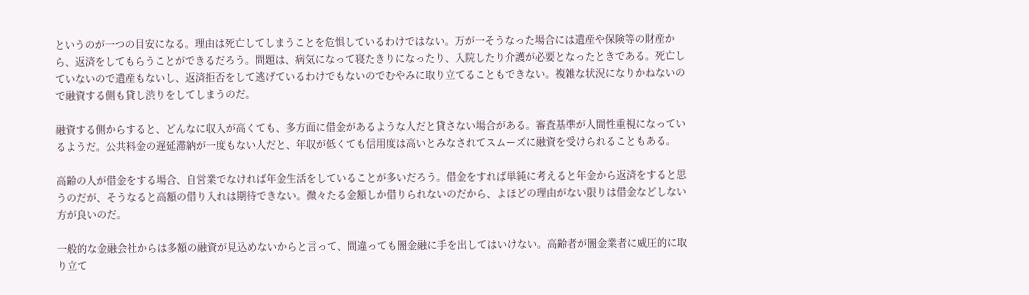というのが一つの目安になる。理由は死亡してしまうことを危惧しているわけではない。万が一そうなった場合には遺産や保険等の財産から、返済をしてもらうことができるだろう。問題は、病気になって寝たきりになったり、入院したり介護が必要となったときである。死亡していないので遺産もないし、返済拒否をして逃げているわけでもないのでむやみに取り立てることもできない。複雑な状況になりかねないので融資する側も貸し渋りをしてしまうのだ。

融資する側からすると、どんなに収入が高くても、多方面に借金があるような人だと貸さない場合がある。審査基準が人間性重視になっているようだ。公共料金の遅延滞納が一度もない人だと、年収が低くても信用度は高いとみなされてスムーズに融資を受けられることもある。

高齢の人が借金をする場合、自営業でなければ年金生活をしていることが多いだろう。借金をすれば単純に考えると年金から返済をすると思うのだが、そうなると高額の借り入れは期待できない。微々たる金額しか借りられないのだから、よほどの理由がない限りは借金などしない方が良いのだ。

一般的な金融会社からは多額の融資が見込めないからと言って、間違っても闇金融に手を出してはいけない。高齢者が闇金業者に威圧的に取り立て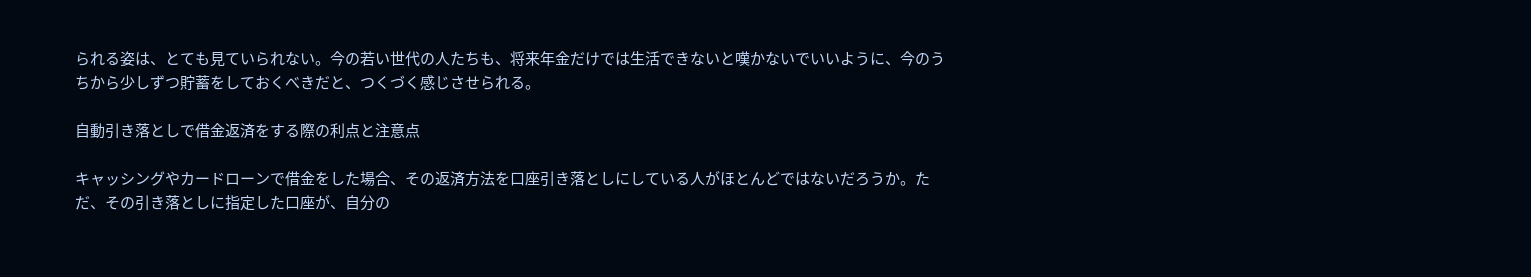られる姿は、とても見ていられない。今の若い世代の人たちも、将来年金だけでは生活できないと嘆かないでいいように、今のうちから少しずつ貯蓄をしておくべきだと、つくづく感じさせられる。

自動引き落としで借金返済をする際の利点と注意点

キャッシングやカードローンで借金をした場合、その返済方法を口座引き落としにしている人がほとんどではないだろうか。ただ、その引き落としに指定した口座が、自分の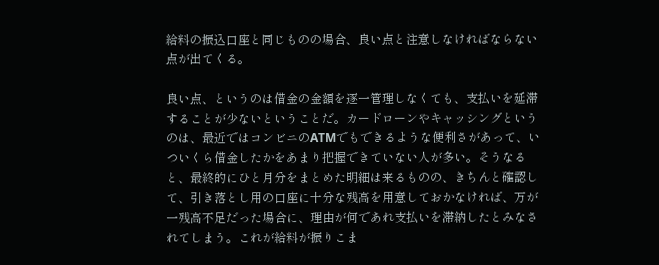給料の振込口座と同じものの場合、良い点と注意しなければならない点が出てくる。

良い点、というのは借金の金額を逐一管理しなくても、支払いを延滞することが少ないということだ。カードローンやキャッシングというのは、最近ではコンビニのATMでもできるような便利さがあって、いついくら借金したかをあまり把握できていない人が多い。そうなると、最終的にひと月分をまとめた明細は来るものの、きちんと確認して、引き落とし用の口座に十分な残高を用意しておかなければ、万が一残高不足だった場合に、理由が何であれ支払いを滞納したとみなされてしまう。これが給料が振りこま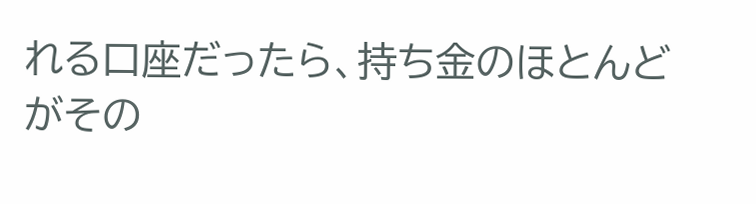れる口座だったら、持ち金のほとんどがその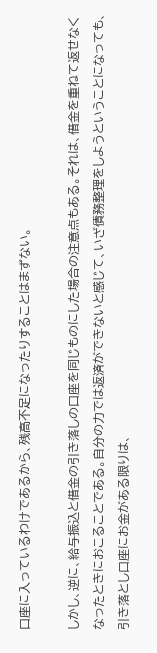口座に入っているわけであるから、残高不足になったりすることはまずない。

しかし、逆に、給与振込と借金の引き落しの口座を同じものにした場合の注意点もある。それは、借金を重ねて返せなくなったときにおこることである。自分の力では返済ができないと感じて、いざ債務整理をしようということになっても、引き落とし口座にお金がある限りは、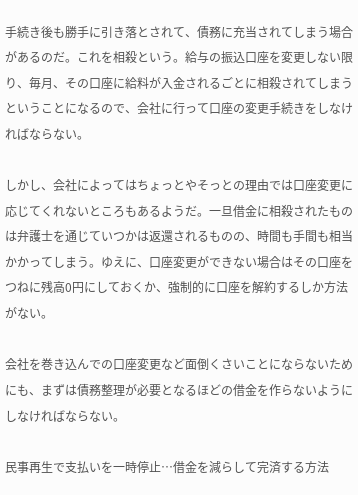手続き後も勝手に引き落とされて、債務に充当されてしまう場合があるのだ。これを相殺という。給与の振込口座を変更しない限り、毎月、その口座に給料が入金されるごとに相殺されてしまうということになるので、会社に行って口座の変更手続きをしなければならない。

しかし、会社によってはちょっとやそっとの理由では口座変更に応じてくれないところもあるようだ。一旦借金に相殺されたものは弁護士を通じていつかは返還されるものの、時間も手間も相当かかってしまう。ゆえに、口座変更ができない場合はその口座をつねに残高0円にしておくか、強制的に口座を解約するしか方法がない。

会社を巻き込んでの口座変更など面倒くさいことにならないためにも、まずは債務整理が必要となるほどの借金を作らないようにしなければならない。

民事再生で支払いを一時停止…借金を減らして完済する方法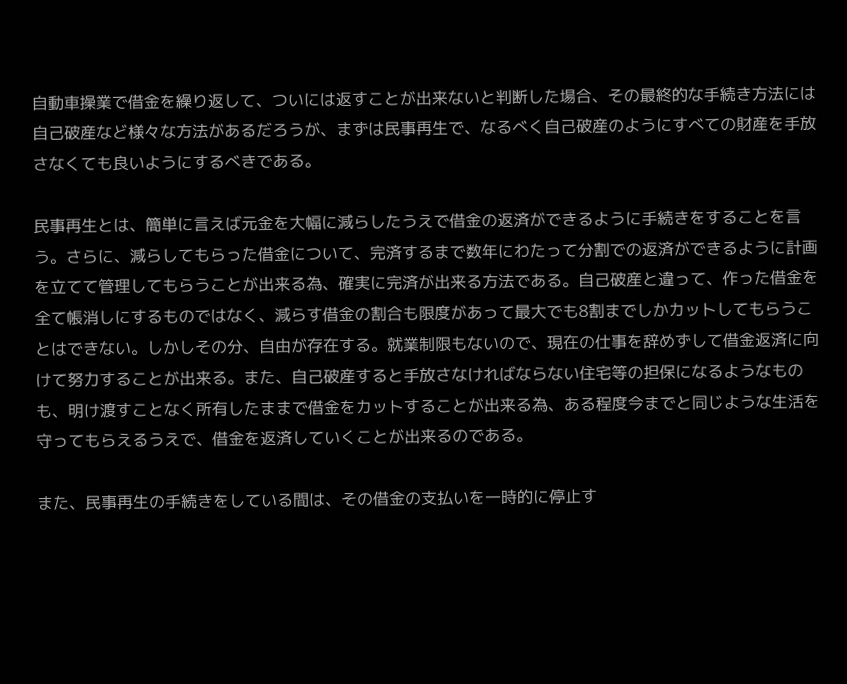自動車操業で借金を繰り返して、ついには返すことが出来ないと判断した場合、その最終的な手続き方法には自己破産など様々な方法があるだろうが、まずは民事再生で、なるべく自己破産のようにすべての財産を手放さなくても良いようにするべきである。

民事再生とは、簡単に言えば元金を大幅に減らしたうえで借金の返済ができるように手続きをすることを言う。さらに、減らしてもらった借金について、完済するまで数年にわたって分割での返済ができるように計画を立てて管理してもらうことが出来る為、確実に完済が出来る方法である。自己破産と違って、作った借金を全て帳消しにするものではなく、減らす借金の割合も限度があって最大でも8割までしかカットしてもらうことはできない。しかしその分、自由が存在する。就業制限もないので、現在の仕事を辞めずして借金返済に向けて努力することが出来る。また、自己破産すると手放さなければならない住宅等の担保になるようなものも、明け渡すことなく所有したままで借金をカットすることが出来る為、ある程度今までと同じような生活を守ってもらえるうえで、借金を返済していくことが出来るのである。

また、民事再生の手続きをしている間は、その借金の支払いを一時的に停止す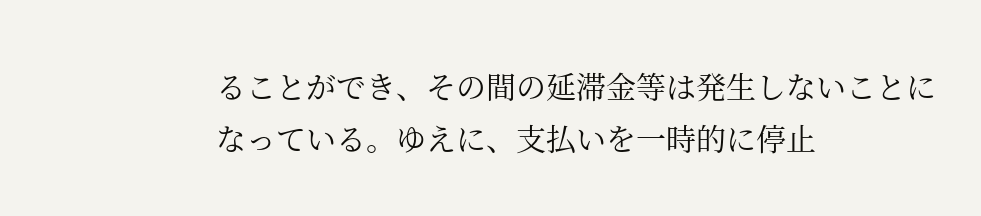ることができ、その間の延滞金等は発生しないことになっている。ゆえに、支払いを一時的に停止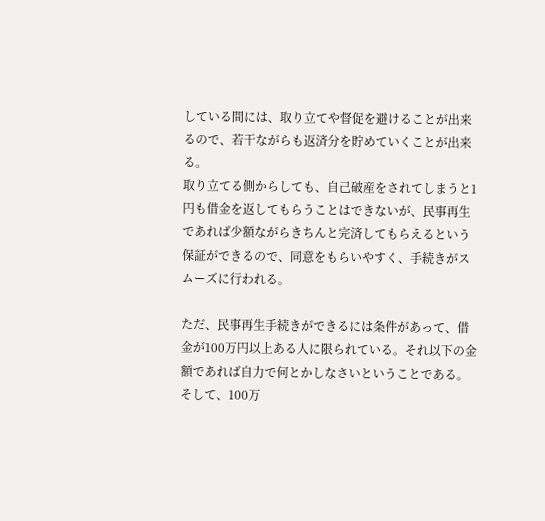している間には、取り立てや督促を避けることが出来るので、若干ながらも返済分を貯めていくことが出来る。
取り立てる側からしても、自己破産をされてしまうと1円も借金を返してもらうことはできないが、民事再生であれば少額ながらきちんと完済してもらえるという保証ができるので、同意をもらいやすく、手続きがスムーズに行われる。

ただ、民事再生手続きができるには条件があって、借金が100万円以上ある人に限られている。それ以下の金額であれば自力で何とかしなさいということである。そして、100万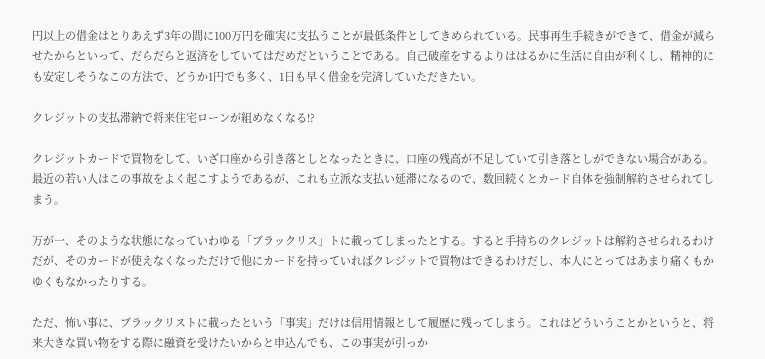円以上の借金はとりあえず3年の間に100万円を確実に支払うことが最低条件としてきめられている。民事再生手続きができて、借金が減らせたからといって、だらだらと返済をしていてはだめだということである。自己破産をするよりははるかに生活に自由が利くし、精神的にも安定しそうなこの方法で、どうか1円でも多く、1日も早く借金を完済していただきたい。

クレジットの支払滞納で将来住宅ローンが組めなくなる!?

クレジットカードで買物をして、いざ口座から引き落としとなったときに、口座の残高が不足していて引き落としができない場合がある。最近の若い人はこの事故をよく起こすようであるが、これも立派な支払い延滞になるので、数回続くとカード自体を強制解約させられてしまう。

万が一、そのような状態になっていわゆる「ブラックリス」トに載ってしまったとする。すると手持ちのクレジットは解約させられるわけだが、そのカードが使えなくなっただけで他にカードを持っていればクレジットで買物はできるわけだし、本人にとってはあまり痛くもかゆくもなかったりする。

ただ、怖い事に、ブラックリストに載ったという「事実」だけは信用情報として履歴に残ってしまう。これはどういうことかというと、将来大きな買い物をする際に融資を受けたいからと申込んでも、この事実が引っか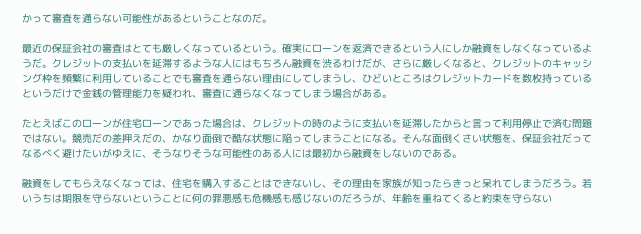かって審査を通らない可能性があるということなのだ。

最近の保証会社の審査はとても厳しくなっているという。確実にローンを返済できるという人にしか融資をしなくなっているようだ。クレジットの支払いを延滞するような人にはもちろん融資を渋るわけだが、さらに厳しくなると、クレジットのキャッシング枠を頻繁に利用していることでも審査を通らない理由にしてしまうし、ひどいところはクレジットカードを数枚持っているというだけで金銭の管理能力を疑われ、審査に通らなくなってしまう場合がある。

たとえばこのローンが住宅ローンであった場合は、クレジットの時のように支払いを延滞したからと言って利用停止で済む問題ではない。競売だの差押えだの、かなり面倒で酷な状態に陥ってしまうことになる。そんな面倒くさい状態を、保証会社だってなるべく避けたいがゆえに、そうなりそうな可能性のある人には最初から融資をしないのである。

融資をしてもらえなくなっては、住宅を購入することはできないし、その理由を家族が知ったらきっと呆れてしまうだろう。若いうちは期限を守らないということに何の罪悪感も危機感も感じないのだろうが、年齢を重ねてくると約束を守らない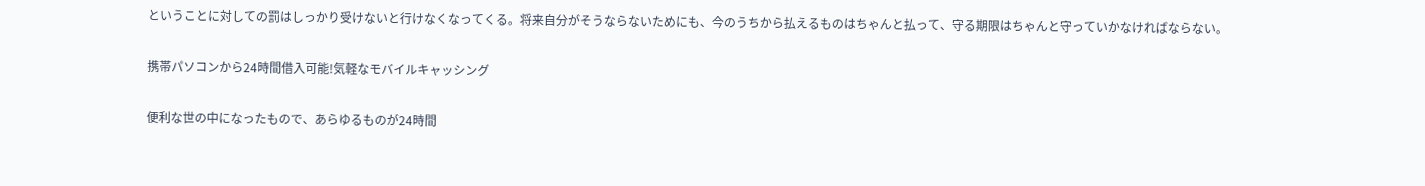ということに対しての罰はしっかり受けないと行けなくなってくる。将来自分がそうならないためにも、今のうちから払えるものはちゃんと払って、守る期限はちゃんと守っていかなければならない。

携帯パソコンから24時間借入可能!気軽なモバイルキャッシング

便利な世の中になったもので、あらゆるものが24時間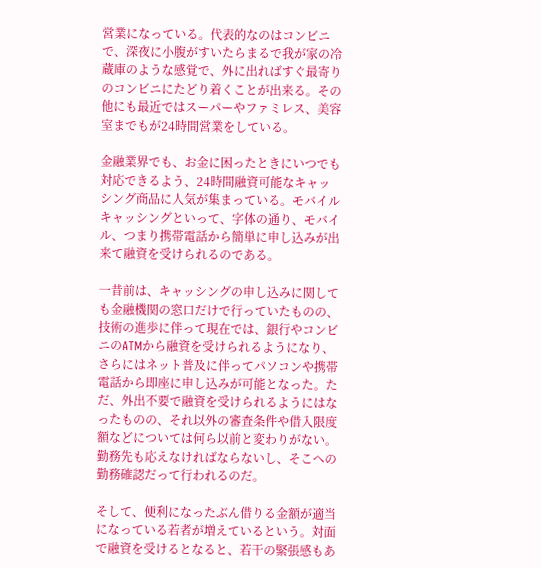営業になっている。代表的なのはコンビニで、深夜に小腹がすいたらまるで我が家の冷蔵庫のような感覚で、外に出ればすぐ最寄りのコンビニにたどり着くことが出来る。その他にも最近ではスーパーやファミレス、美容室までもが24時間営業をしている。

金融業界でも、お金に困ったときにいつでも対応できるよう、24時間融資可能なキャッシング商品に人気が集まっている。モバイルキャッシングといって、字体の通り、モバイル、つまり携帯電話から簡単に申し込みが出来て融資を受けられるのである。

一昔前は、キャッシングの申し込みに関しても金融機関の窓口だけで行っていたものの、技術の進歩に伴って現在では、銀行やコンビニのATMから融資を受けられるようになり、さらにはネット普及に伴ってパソコンや携帯電話から即座に申し込みが可能となった。ただ、外出不要で融資を受けられるようにはなったものの、それ以外の審査条件や借入限度額などについては何ら以前と変わりがない。勤務先も応えなければならないし、そこへの勤務確認だって行われるのだ。

そして、便利になったぶん借りる金額が適当になっている若者が増えているという。対面で融資を受けるとなると、若干の緊張感もあ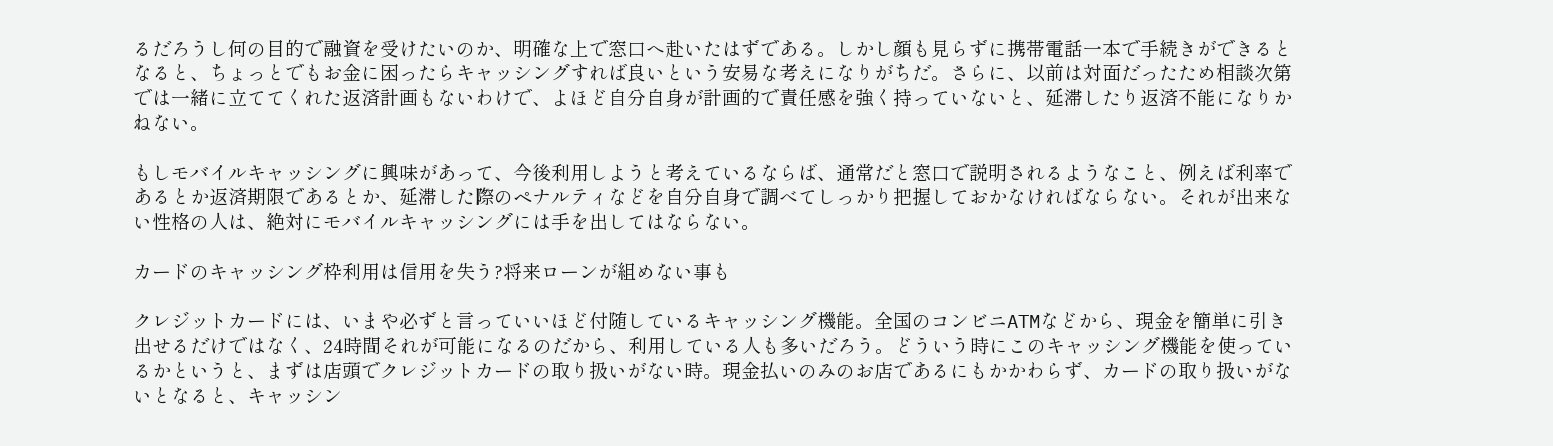るだろうし何の目的で融資を受けたいのか、明確な上で窓口へ赴いたはずである。しかし顔も見らずに携帯電話一本で手続きができるとなると、ちょっとでもお金に困ったらキャッシングすれば良いという安易な考えになりがちだ。さらに、以前は対面だったため相談次第では一緒に立ててくれた返済計画もないわけで、よほど自分自身が計画的で責任感を強く持っていないと、延滞したり返済不能になりかねない。

もしモバイルキャッシングに興味があって、今後利用しようと考えているならば、通常だと窓口で説明されるようなこと、例えば利率であるとか返済期限であるとか、延滞した際のペナルティなどを自分自身で調べてしっかり把握しておかなければならない。それが出来ない性格の人は、絶対にモバイルキャッシングには手を出してはならない。

カードのキャッシング枠利用は信用を失う?将来ローンが組めない事も

クレジットカードには、いまや必ずと言っていいほど付随しているキャッシング機能。全国のコンビニATMなどから、現金を簡単に引き出せるだけではなく、24時間それが可能になるのだから、利用している人も多いだろう。どういう時にこのキャッシング機能を使っているかというと、まずは店頭でクレジットカードの取り扱いがない時。現金払いのみのお店であるにもかかわらず、カードの取り扱いがないとなると、キャッシン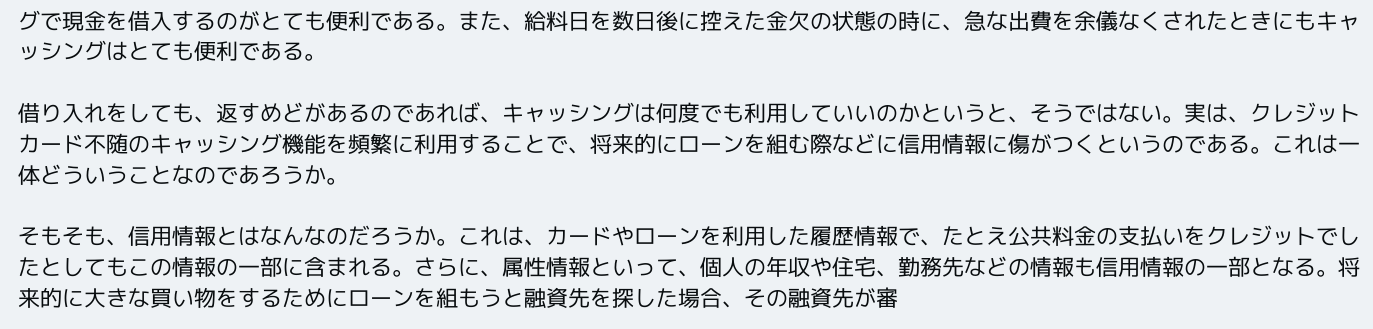グで現金を借入するのがとても便利である。また、給料日を数日後に控えた金欠の状態の時に、急な出費を余儀なくされたときにもキャッシングはとても便利である。

借り入れをしても、返すめどがあるのであれば、キャッシングは何度でも利用していいのかというと、そうではない。実は、クレジットカード不随のキャッシング機能を頻繁に利用することで、将来的にローンを組む際などに信用情報に傷がつくというのである。これは一体どういうことなのであろうか。

そもそも、信用情報とはなんなのだろうか。これは、カードやローンを利用した履歴情報で、たとえ公共料金の支払いをクレジットでしたとしてもこの情報の一部に含まれる。さらに、属性情報といって、個人の年収や住宅、勤務先などの情報も信用情報の一部となる。将来的に大きな買い物をするためにローンを組もうと融資先を探した場合、その融資先が審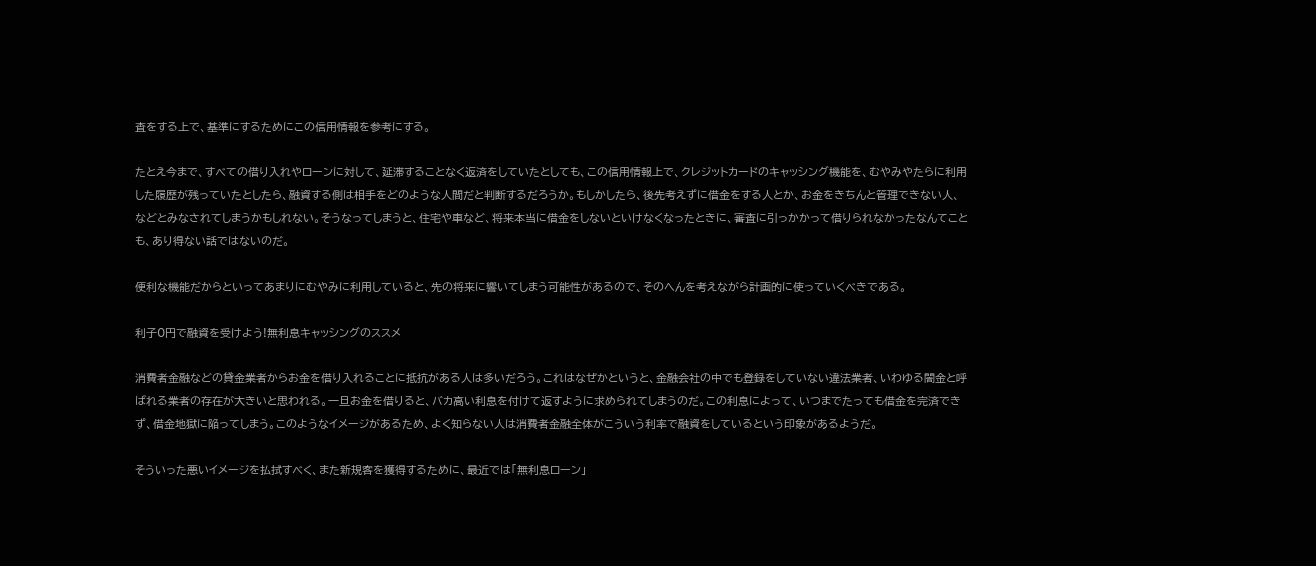査をする上で、基準にするためにこの信用情報を参考にする。

たとえ今まで、すべての借り入れやローンに対して、延滞することなく返済をしていたとしても、この信用情報上で、クレジットカードのキャッシング機能を、むやみやたらに利用した履歴が残っていたとしたら、融資する側は相手をどのような人間だと判断するだろうか。もしかしたら、後先考えずに借金をする人とか、お金をきちんと管理できない人、などとみなされてしまうかもしれない。そうなってしまうと、住宅や車など、将来本当に借金をしないといけなくなったときに、審査に引っかかって借りられなかったなんてことも、あり得ない話ではないのだ。

便利な機能だからといってあまりにむやみに利用していると、先の将来に響いてしまう可能性があるので、そのへんを考えながら計画的に使っていくべきである。

利子0円で融資を受けよう!無利息キャッシングのススメ

消費者金融などの貸金業者からお金を借り入れることに抵抗がある人は多いだろう。これはなぜかというと、金融会社の中でも登録をしていない違法業者、いわゆる闇金と呼ばれる業者の存在が大きいと思われる。一旦お金を借りると、バカ高い利息を付けて返すように求められてしまうのだ。この利息によって、いつまでたっても借金を完済できず、借金地獄に陥ってしまう。このようなイメージがあるため、よく知らない人は消費者金融全体がこういう利率で融資をしているという印象があるようだ。

そういった悪いイメージを払拭すべく、また新規客を獲得するために、最近では「無利息ローン」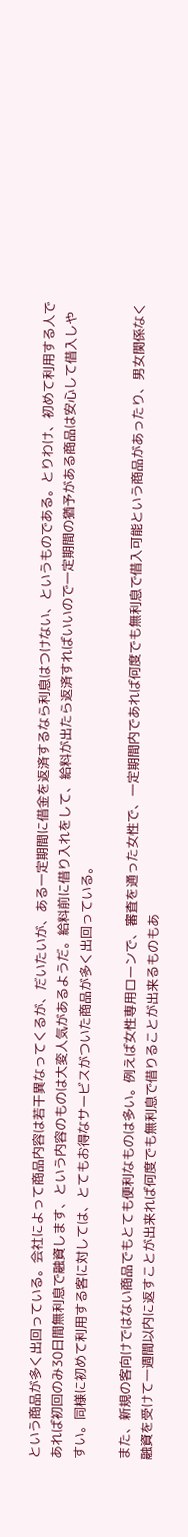という商品が多く出回っている。会社によって商品内容は若干異なってくるが、だいたいが、ある一定期間に借金を返済するなら利息はつけない、というものである。とりわけ、初めて利用する人であれば初回のみ30日間無利息で融資します、という内容のものは大変人気があるようだ。給料前に借り入れをして、給料が出たら返済すればいいので一定期間の猶予がある商品は安心して借入しやすい。同様に初めて利用する客に対しては、とてもお得なサービスがついた商品が多く出回っている。

また、新規の客向けではない商品でもとても便利なものは多い。例えば女性専用ローンで、審査を通った女性で、一定期間内であれば何度でも無利息で借入可能という商品があったり、男女関係なく融資を受けて一週間以内に返すことが出来れば何度でも無利息で借りることが出来るものもあ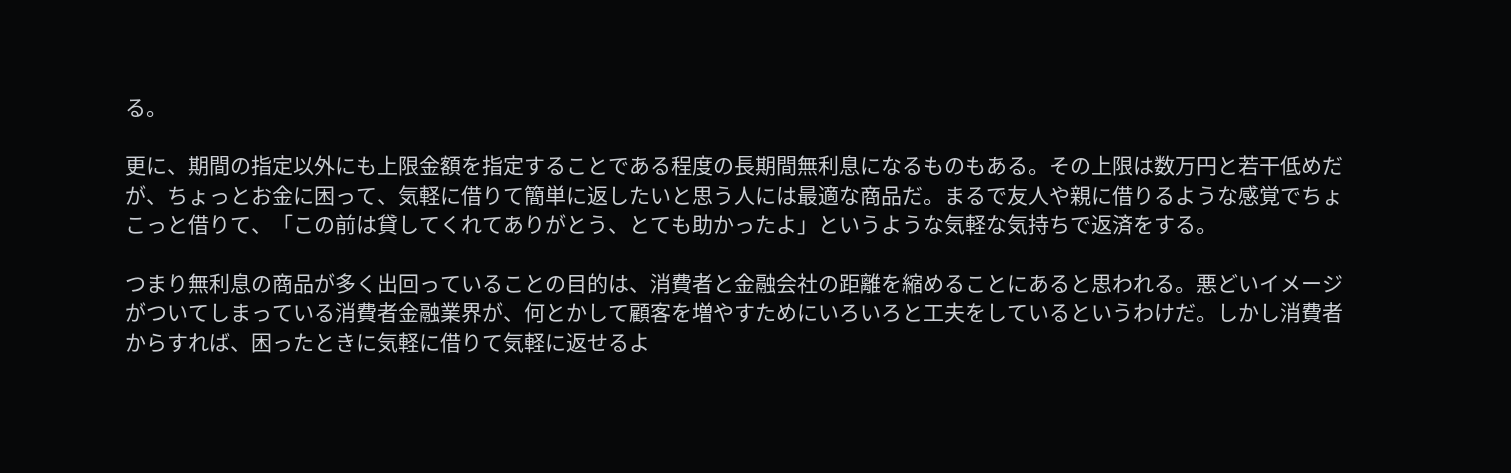る。

更に、期間の指定以外にも上限金額を指定することである程度の長期間無利息になるものもある。その上限は数万円と若干低めだが、ちょっとお金に困って、気軽に借りて簡単に返したいと思う人には最適な商品だ。まるで友人や親に借りるような感覚でちょこっと借りて、「この前は貸してくれてありがとう、とても助かったよ」というような気軽な気持ちで返済をする。

つまり無利息の商品が多く出回っていることの目的は、消費者と金融会社の距離を縮めることにあると思われる。悪どいイメージがついてしまっている消費者金融業界が、何とかして顧客を増やすためにいろいろと工夫をしているというわけだ。しかし消費者からすれば、困ったときに気軽に借りて気軽に返せるよ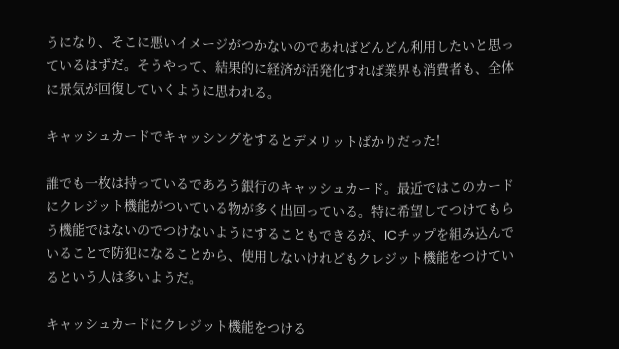うになり、そこに悪いイメージがつかないのであればどんどん利用したいと思っているはずだ。そうやって、結果的に経済が活発化すれば業界も消費者も、全体に景気が回復していくように思われる。

キャッシュカードでキャッシングをするとデメリットばかりだった!

誰でも一枚は持っているであろう銀行のキャッシュカード。最近ではこのカードにクレジット機能がついている物が多く出回っている。特に希望してつけてもらう機能ではないのでつけないようにすることもできるが、ICチップを組み込んでいることで防犯になることから、使用しないけれどもクレジット機能をつけているという人は多いようだ。

キャッシュカードにクレジット機能をつける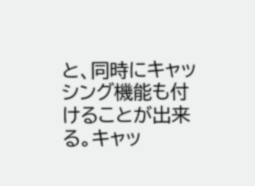と、同時にキャッシング機能も付けることが出来る。キャッ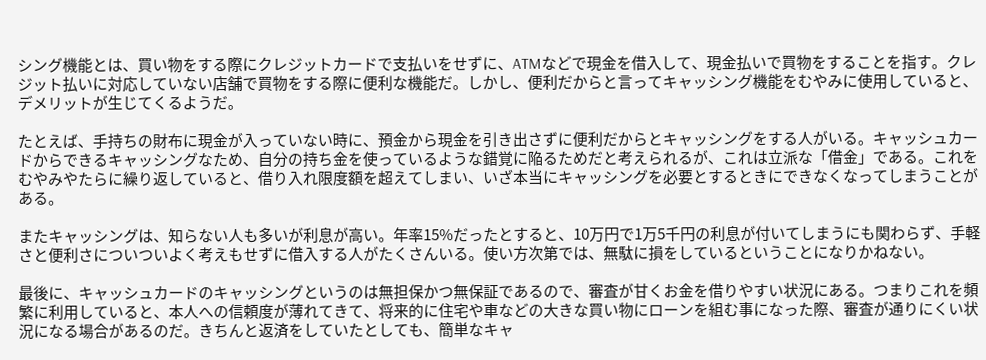シング機能とは、買い物をする際にクレジットカードで支払いをせずに、ATMなどで現金を借入して、現金払いで買物をすることを指す。クレジット払いに対応していない店舗で買物をする際に便利な機能だ。しかし、便利だからと言ってキャッシング機能をむやみに使用していると、デメリットが生じてくるようだ。

たとえば、手持ちの財布に現金が入っていない時に、預金から現金を引き出さずに便利だからとキャッシングをする人がいる。キャッシュカードからできるキャッシングなため、自分の持ち金を使っているような錯覚に陥るためだと考えられるが、これは立派な「借金」である。これをむやみやたらに繰り返していると、借り入れ限度額を超えてしまい、いざ本当にキャッシングを必要とするときにできなくなってしまうことがある。

またキャッシングは、知らない人も多いが利息が高い。年率15%だったとすると、10万円で1万5千円の利息が付いてしまうにも関わらず、手軽さと便利さについついよく考えもせずに借入する人がたくさんいる。使い方次第では、無駄に損をしているということになりかねない。

最後に、キャッシュカードのキャッシングというのは無担保かつ無保証であるので、審査が甘くお金を借りやすい状況にある。つまりこれを頻繁に利用していると、本人への信頼度が薄れてきて、将来的に住宅や車などの大きな買い物にローンを組む事になった際、審査が通りにくい状況になる場合があるのだ。きちんと返済をしていたとしても、簡単なキャ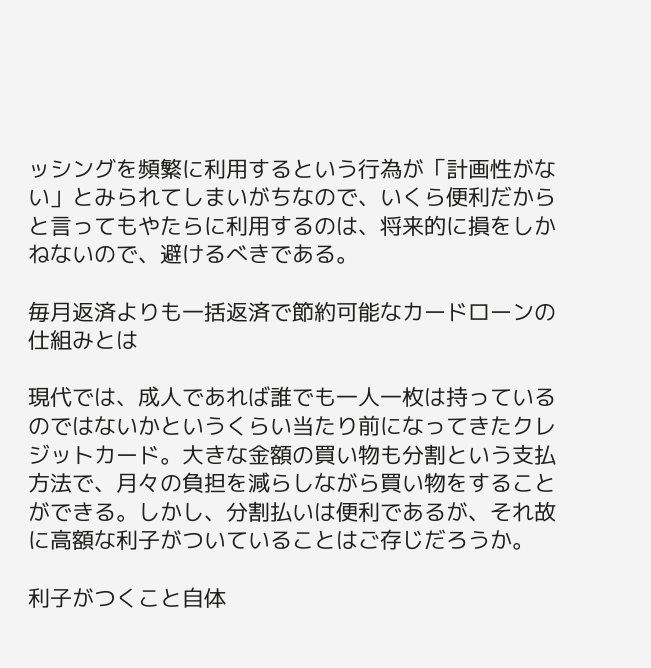ッシングを頻繁に利用するという行為が「計画性がない」とみられてしまいがちなので、いくら便利だからと言ってもやたらに利用するのは、将来的に損をしかねないので、避けるべきである。

毎月返済よりも一括返済で節約可能なカードローンの仕組みとは

現代では、成人であれば誰でも一人一枚は持っているのではないかというくらい当たり前になってきたクレジットカード。大きな金額の買い物も分割という支払方法で、月々の負担を減らしながら買い物をすることができる。しかし、分割払いは便利であるが、それ故に高額な利子がついていることはご存じだろうか。

利子がつくこと自体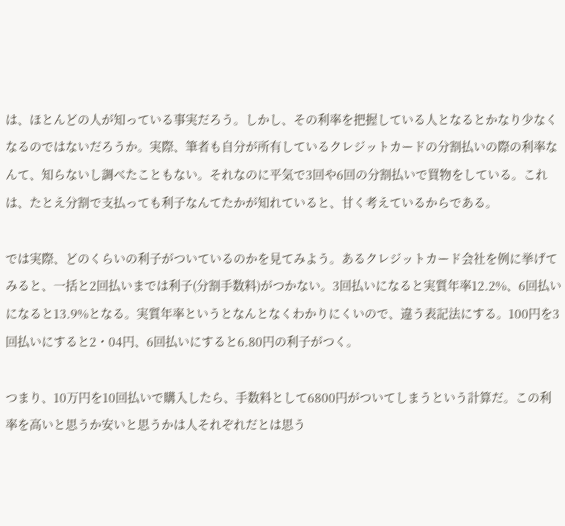は、ほとんどの人が知っている事実だろう。しかし、その利率を把握している人となるとかなり少なくなるのではないだろうか。実際、筆者も自分が所有しているクレジットカードの分割払いの際の利率なんて、知らないし調べたこともない。それなのに平気で3回や6回の分割払いで買物をしている。これは、たとえ分割で支払っても利子なんてたかが知れていると、甘く考えているからである。

では実際、どのくらいの利子がついているのかを見てみよう。あるクレジットカード会社を例に挙げてみると、一括と2回払いまでは利子(分割手数料)がつかない。3回払いになると実質年率12.2%、6回払いになると13.9%となる。実質年率というとなんとなくわかりにくいので、違う表記法にする。100円を3回払いにすると2・04円、6回払いにすると6.80円の利子がつく。

つまり、10万円を10回払いで購入したら、手数料として6800円がついてしまうという計算だ。この利率を高いと思うか安いと思うかは人それぞれだとは思う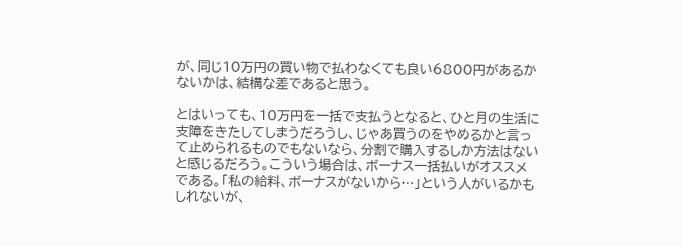が、同じ10万円の買い物で払わなくても良い6800円があるかないかは、結構な差であると思う。

とはいっても、10万円を一括で支払うとなると、ひと月の生活に支障をきたしてしまうだろうし、じゃあ買うのをやめるかと言って止められるものでもないなら、分割で購入するしか方法はないと感じるだろう。こういう場合は、ボーナス一括払いがオススメである。「私の給料、ボーナスがないから…」という人がいるかもしれないが、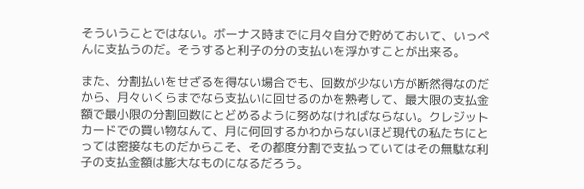そういうことではない。ボーナス時までに月々自分で貯めておいて、いっぺんに支払うのだ。そうすると利子の分の支払いを浮かすことが出来る。

また、分割払いをせざるを得ない場合でも、回数が少ない方が断然得なのだから、月々いくらまでなら支払いに回せるのかを熟考して、最大限の支払金額で最小限の分割回数にとどめるように努めなければならない。クレジットカードでの買い物なんて、月に何回するかわからないほど現代の私たちにとっては密接なものだからこそ、その都度分割で支払っていてはその無駄な利子の支払金額は膨大なものになるだろう。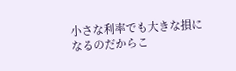小さな利率でも大きな損になるのだからこ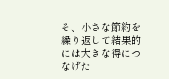そ、小さな節約を繰り返して結果的には大きな得につなげた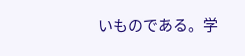いものである。学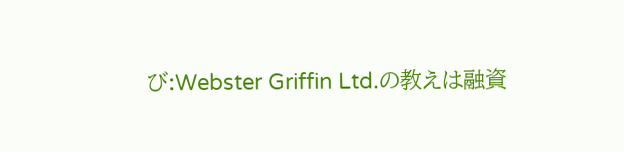び:Webster Griffin Ltd.の教えは融資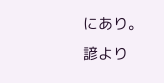にあり。諺より